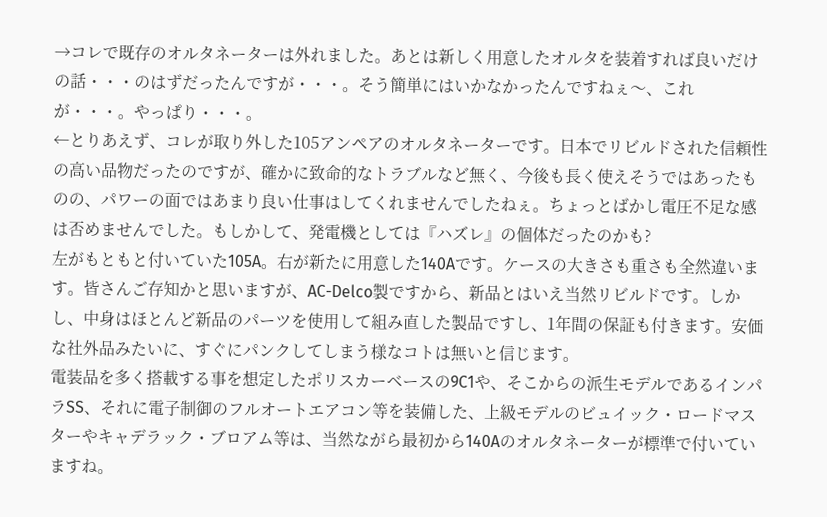→コレで既存のオルタネーターは外れました。あとは新しく用意したオルタを装着すれば良いだけの話・・・のはずだったんですが・・・。そう簡単にはいかなかったんですねぇ〜、これが・・・。やっぱり・・・。
←とりあえず、コレが取り外した105アンペアのオルタネーターです。日本でリビルドされた信頼性の高い品物だったのですが、確かに致命的なトラブルなど無く、今後も長く使えそうではあったものの、パワーの面ではあまり良い仕事はしてくれませんでしたねぇ。ちょっとばかし電圧不足な感は否めませんでした。もしかして、発電機としては『ハズレ』の個体だったのかも?
左がもともと付いていた105A。右が新たに用意した140Aです。ケースの大きさも重さも全然違います。皆さんご存知かと思いますが、AC-Delco製ですから、新品とはいえ当然リビルドです。しかし、中身はほとんど新品のパーツを使用して組み直した製品ですし、1年間の保証も付きます。安価な社外品みたいに、すぐにパンクしてしまう様なコトは無いと信じます。
電装品を多く搭載する事を想定したポリスカーベースの9C1や、そこからの派生モデルであるインパラSS、それに電子制御のフルオートエアコン等を装備した、上級モデルのビュイック・ロードマスターやキャデラック・ブロアム等は、当然ながら最初から140Aのオルタネーターが標準で付いていますね。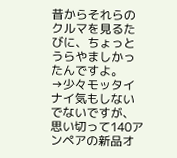昔からそれらのクルマを見るたびに、ちょっとうらやましかったんですよ。
→少々モッタイナイ気もしないでないですが、思い切って140アンペアの新品オ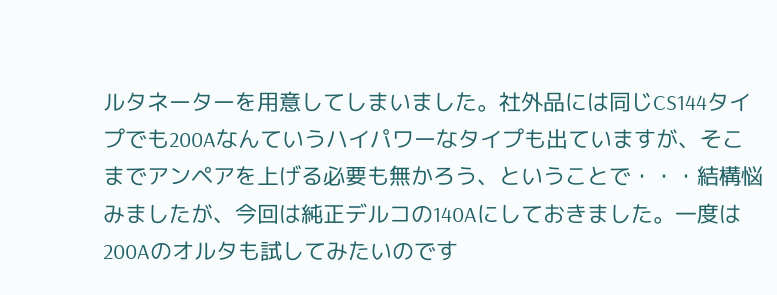ルタネーターを用意してしまいました。社外品には同じCS144タイプでも200Aなんていうハイパワーなタイプも出ていますが、そこまでアンペアを上げる必要も無かろう、ということで・・・結構悩みましたが、今回は純正デルコの140Aにしておきました。一度は200Aのオルタも試してみたいのです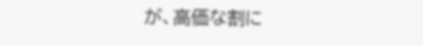が、高価な割に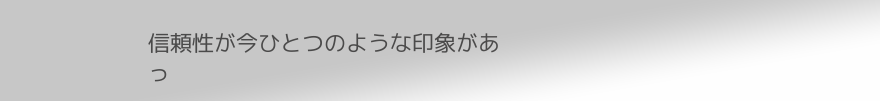信頼性が今ひとつのような印象があっ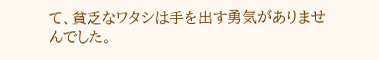て、貧乏なワタシは手を出す勇気がありませんでした。